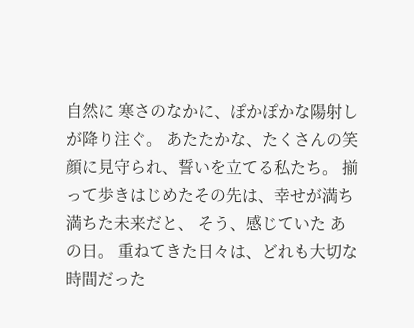自然に 寒さのなかに、ぽかぽかな陽射しが降り注ぐ。 あたたかな、たくさんの笑顔に見守られ、誓いを立てる私たち。 揃って歩きはじめたその先は、幸せが満ち満ちた未来だと、 そう、感じていた あの日。 重ねてきた日々は、どれも大切な時間だった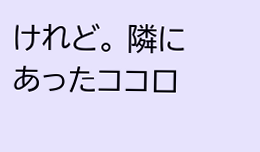けれど。 隣にあったココロ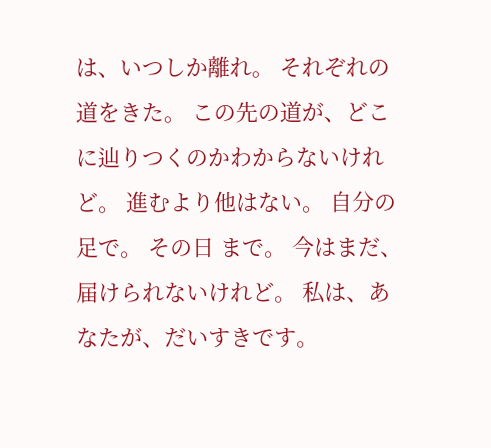は、いつしか離れ。 それぞれの道をきた。 この先の道が、どこに辿りつくのかわからないけれど。 進むより他はない。 自分の足で。 その日 まで。 今はまだ、届けられないけれど。 私は、あなたが、だいすきです。